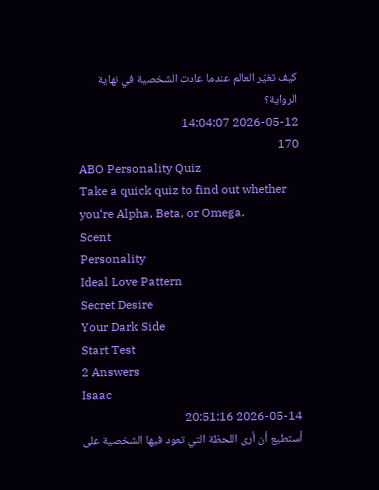كيف تغيّر العالم عندما عادت الشخصية في نهاية الرواية؟
2026-05-12 14:04:07
170
ABO Personality Quiz
Take a quick quiz to find out whether you‘re Alpha, Beta, or Omega.
Scent
Personality
Ideal Love Pattern
Secret Desire
Your Dark Side
Start Test
2 Answers
Isaac
2026-05-14 20:51:16
أستطيع أن أرى اللحظة التي تعود فيها الشخصية على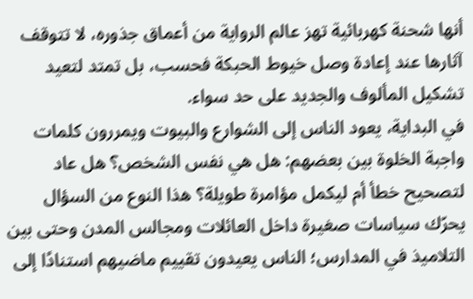أنها شحنة كهربائية تهز عالم الرواية من أعماق جذوره، لا تتوقف آثارها عند إعادة وصل خيوط الحبكة فحسب، بل تمتد لتعيد تشكيل المألوف والجديد على حد سواء.
في البداية، يعود الناس إلى الشوارع والبيوت ويمررون كلمات واجبة الخلوة بين بعضهم: هل هي نفس الشخص؟ هل عاد لتصحيح خطأ أم ليكمل مؤامرة طويلة؟ هذا النوع من السؤال يحرّك سياسات صغيرة داخل العائلات ومجالس المدن وحتى بين التلاميذ في المدارس؛ الناس يعيدون تقييم ماضيهم استنادًا إلى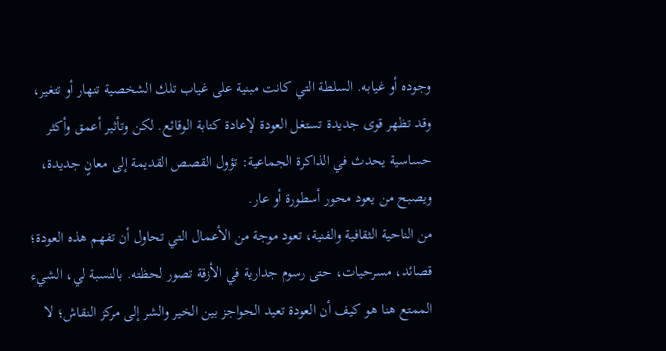وجوده أو غيابه. السلطة التي كانت مبنية على غياب تلك الشخصية تنهار أو تتغير، وقد تظهر قوى جديدة تستغل العودة لإعادة كتابة الوقائع. لكن وتأثير أعمق وأكثر حساسية يحدث في الذاكرة الجماعية: تؤول القصص القديمة إلى معانٍ جديدة، ويصبح من يعود محور أسطورة أو عار.
من الناحية الثقافية والفنية، تعود موجة من الأعمال التي تحاول أن تفهم هذه العودة؛ قصائد، مسرحيات، حتى رسوم جدارية في الأزقة تصور لحظته. بالنسبة لي، الشيء الممتع هنا هو كيف أن العودة تعيد الحواجز بين الخير والشر إلى مركز النقاش؛ لا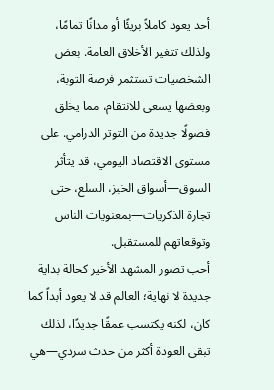أحد يعود كاملاً بريئًا أو مدانًا تمامًا، ولذلك تتغير الأخلاق العامة. بعض الشخصيات تستثمر فرصة التوبة، وبعضها يسعى للانتقام، مما يخلق فصولًا جديدة من التوتر الدرامي. على مستوى الاقتصاد اليومي، قد يتأثر السوق—أسواق الخبز، السلع، حتى تجارة الذكريات—بمعنويات الناس وتوقعاتهم للمستقبل.
أحب تصور المشهد الأخير كحالة بداية جديدة لا نهاية؛ العالم قد لا يعود أبداً كما كان، لكنه يكتسب عمقًا جديدًا، لذلك تبقى العودة أكثر من حدث سردي—هي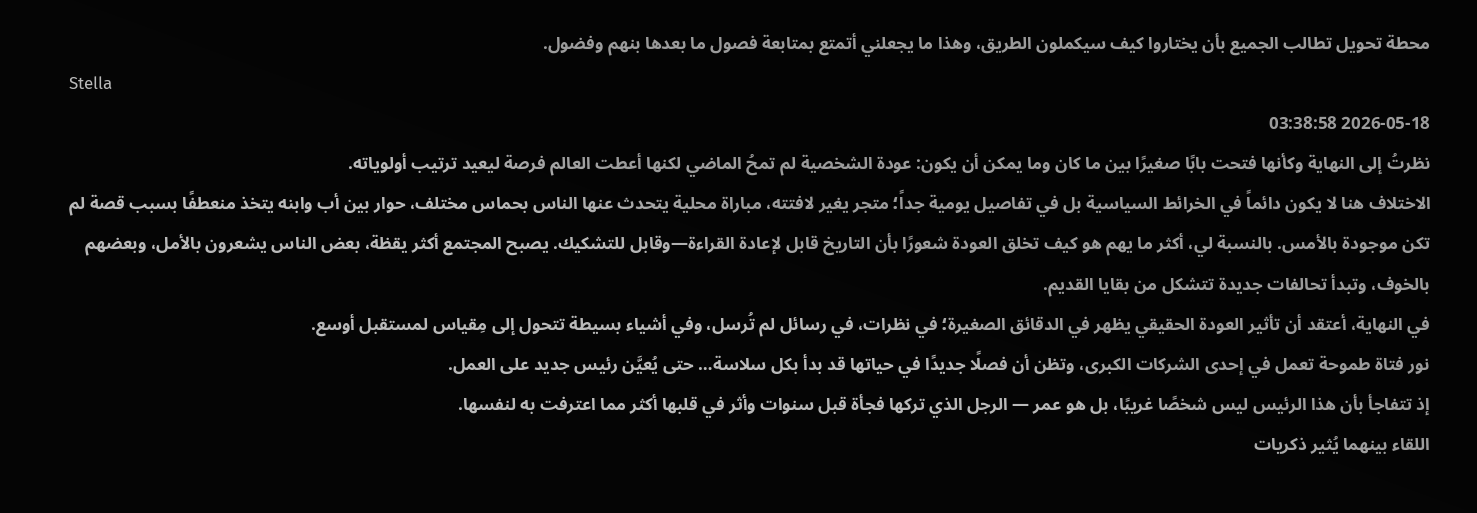محطة تحويل تطالب الجميع بأن يختاروا كيف سيكملون الطريق، وهذا ما يجعلني أتمتع بمتابعة فصول ما بعدها بنهم وفضول.
Stella
2026-05-18 03:38:58
نظرتُ إلى النهاية وكأنها فتحت بابًا صغيرًا بين ما كان وما يمكن أن يكون: عودة الشخصية لم تمحُ الماضي لكنها أعطت العالم فرصة ليعيد ترتيب أولوياته.
الاختلاف هنا لا يكون دائماً في الخرائط السياسية بل في تفاصيل يومية جداً؛ متجر يغير لافتته، مباراة محلية يتحدث عنها الناس بحماس مختلف، حوار بين أب وابنه يتخذ منعطفًا بسبب قصة لم تكن موجودة بالأمس. بالنسبة لي، أكثر ما يهم هو كيف تخلق العودة شعورًا بأن التاريخ قابل لإعادة القراءة—وقابل للتشكيك. يصبح المجتمع أكثر يقظة، بعض الناس يشعرون بالأمل، وبعضهم بالخوف، وتبدأ تحالفات جديدة تتشكل من بقايا القديم.
في النهاية، أعتقد أن تأثير العودة الحقيقي يظهر في الدقائق الصغيرة؛ في نظرات، في رسائل لم تُرسل، وفي أشياء بسيطة تتحول إلى مِقياس لمستقبل أوسع.
نور فتاة طموحة تعمل في إحدى الشركات الكبرى، وتظن أن فصلًا جديدًا في حياتها قد بدأ بكل سلاسة… حتى يُعيَّن رئيس جديد على العمل.
إذ تتفاجأ بأن هذا الرئيس ليس شخصًا غريبًا، بل هو عمر — الرجل الذي تركها فجأة قبل سنوات وأثر في قلبها أكثر مما اعترفت به لنفسها.
اللقاء بينهما يُثير ذكريات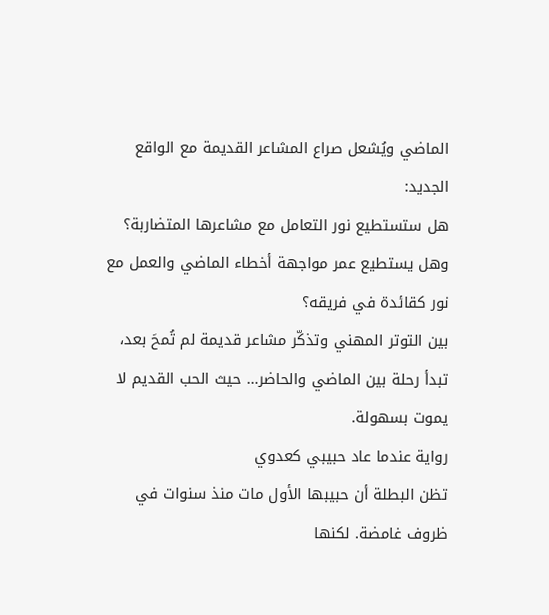الماضي ويُشعل صراع المشاعر القديمة مع الواقع الجديد:
هل ستستطيع نور التعامل مع مشاعرها المتضاربة؟
وهل يستطيع عمر مواجهة أخطاء الماضي والعمل مع نور كقائدة في فريقه؟
بين التوتر المهني وتذكّر مشاعر قديمة لم تُمحَ بعد، تبدأ رحلة بين الماضي والحاضر… حيث الحب القديم لا يموت بسهولة.
رواية عندما عاد حبيبي كعدوي
تظن البطلة أن حبيبها الأول مات منذ سنوات في ظروف غامضة. لكنها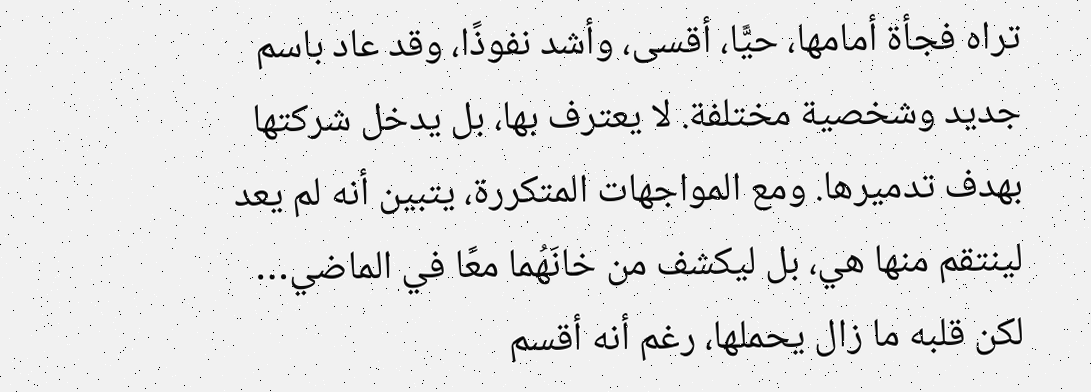تراه فجأة أمامها، حيًّا، أقسى، وأشد نفوذًا، وقد عاد باسم جديد وشخصية مختلفة. لا يعترف بها، بل يدخل شركتها بهدف تدميرها. ومع المواجهات المتكررة، يتبين أنه لم يعد لينتقم منها هي، بل ليكشف من خانَهُما معًا في الماضي… لكن قلبه ما زال يحملها، رغم أنه أقسم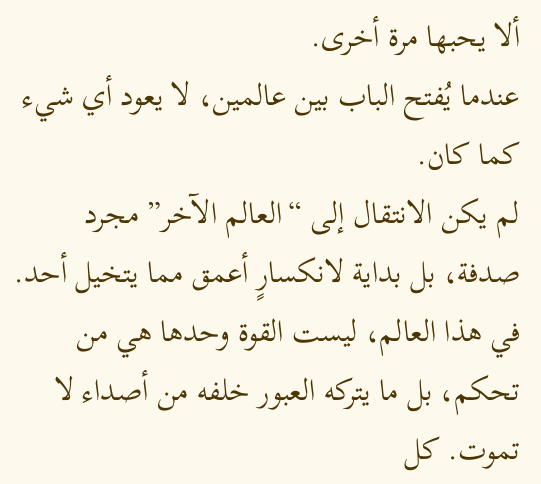ألا يحبها مرة أخرى.
عندما يُفتح الباب بين عالمين، لا يعود أي شيء كما كان.
لم يكن الانتقال إلى “العالم الآخر” مجرد صدفة، بل بداية لانكسارٍ أعمق مما يتخيل أحد.
في هذا العالم، ليست القوة وحدها هي من تحكم، بل ما يتركه العبور خلفه من أصداء لا تموت. كل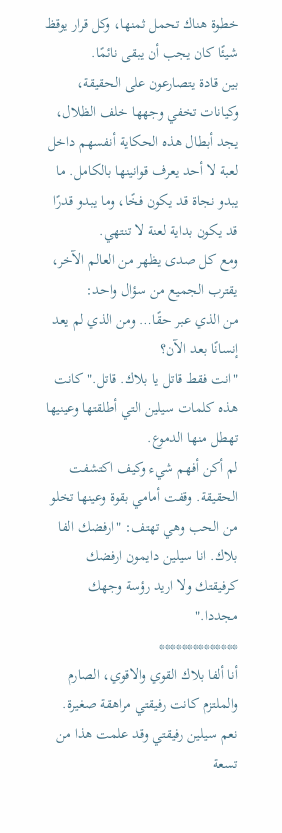خطوة هناك تحمل ثمنها، وكل قرار يوقظ شيئًا كان يجب أن يبقى نائمًا.
بين قادة يتصارعون على الحقيقة، وكيانات تخفي وجهها خلف الظلال، يجد أبطال هذه الحكاية أنفسهم داخل لعبة لا أحد يعرف قوانينها بالكامل. ما يبدو نجاة قد يكون فخًا، وما يبدو قدرًا قد يكون بداية لعنة لا تنتهي.
ومع كل صدى يظهر من العالم الآخر، يقترب الجميع من سؤال واحد:
من الذي عبر حقًا… ومن الذي لم يعد إنسانًا بعد الآن؟
"انت فقط قاتل يا بلاك. قاتل." كانت هذه كلمات سيلين التي أطلقتها وعينيها تهطل منها الدموع.
لم أكن أفهم شيء وكيف اكتشفت الحقيقة. وقفت أمامي بقوة وعينها تخلو من الحب وهي تهتف: "ارفضك الفا بلاك. انا سيلين دايمون ارفضك كرفيقتك ولا اريد رؤسة وجهك مجددا."
**************
أنا ألفا بلاك القوي والاقوي، الصارم والملتزم كانت رفيقتي مراهقة صغيرة. نعم سيلين رفيقتي وقد علمت هذا من تسعة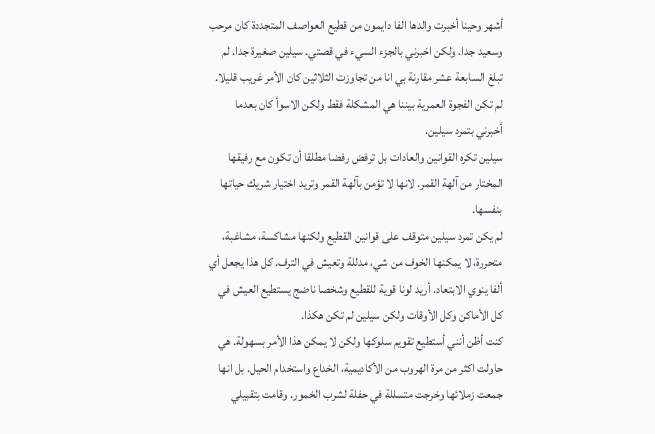أشهر وحينا أخبرت والدها الفا دايمون من قطيع العواصف المتجددة كان مرحب وسعيد جدا. ولكن اخبرني بالجزء السيء في قصتي. سيلين صغيرة جدا. لم تبلغ السابعة عشر مقارنة بي انا من تجاوزت الثلاثين كان الأمر غريب قليلا. لم تكن الفجوة العمرية بيننا هي المشكلة فقط ولكن الاسوأ كان بعدما أخبرني بتمرد سيلين.
سيلين تكره القوانين والعادات بل ترفض رفضا مطلقا أن تكون مع رفيقها المختار من آلهة القمر. لانها لا تؤمن بآلهة القمر وتريد اختيار شريك حياتها بنفسها.
لم يكن تمرد سيلين متوقف على قوانين القطيع ولكنها مشاكسة، مشاغبة، متحررة، لا يمكنها الخوف من شي، مدللة وتعيش في الترف. كل هذا يجعل أي ألفا ينوي الابتعاد. أريد لونا قوية للقطيع وشخصا ناضج يستطيع العيش في كل الأماكن وكل الأوقات ولكن سيلين لم تكن هكذا.
كنت أظن أنني أستطيع تقويم سلوكها ولكن لا يمكن هذا الأمر بسهولة. هي حاولت اكثر من مرة الهروب من الأكاديمية، الخداع واستخدام الحيل. بل انها جمعت زملائها وخرجت متسللة في حفلة لشرب الخمور. وقامت بتقبيلي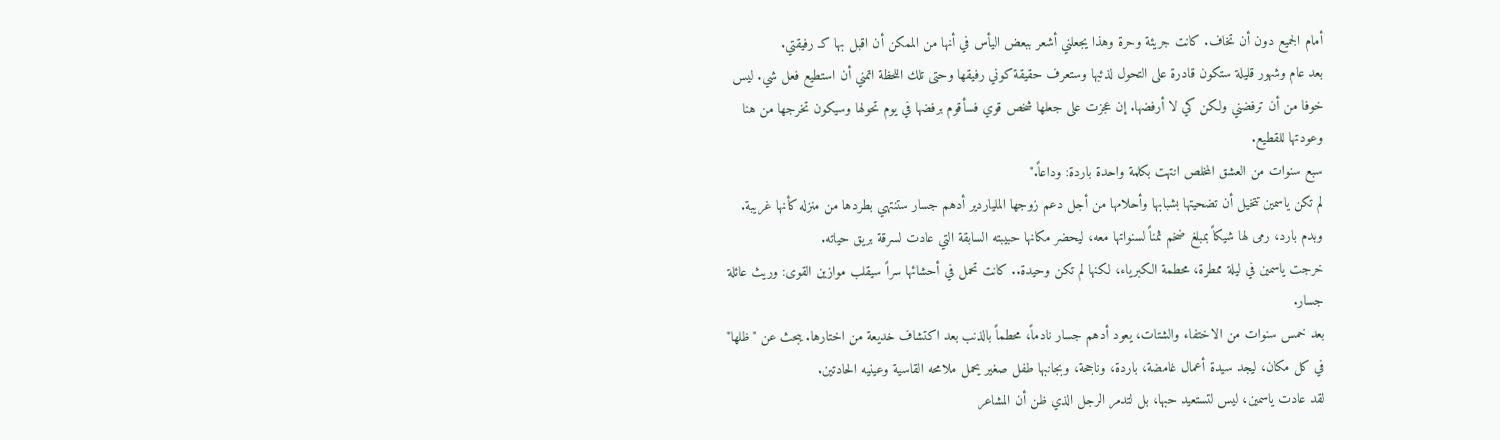أمام الجميع دون أن تخاف. كانت جريئة وحرة وهذا يجعلني أشعر ببعض اليأس في أنها من الممكن أن اقبل بها كـ رفيقتي.
بعد عام وشهور قليلة ستكون قادرة على التحول لذئبها وستعرف حقيقة كوني رفيقها وحتى تلك اللحظة اتمني أن استطيع فعل شي. ليس خوفا من أن ترفضني ولكن كي لا أرفضها. إن عجزت على جعلها شخص قوي فسأقوم برفضها في يوم تحولها وسيكون تخرجها من هنا وعودتها للقطيع.
سبع سنوات من العشق المخلص انتهت بكلمة واحدة باردة: وداعاً."
لم تكن ياسمين تتخيل أن تضحيتها بشبابها وأحلامها من أجل دعم زوجها الملياردير أدهم جسار ستنتهي بطردها من منزله كأنها غريبة. وبدم بارد، رمى لها شيكاً بمبلغ ضخم ثمناً لسنواتها معه، ليحضر مكانها حبيبته السابقة التي عادت لسرقة بريق حياته.
خرجت ياسمين في ليلة ممطرة، محطمة الكبرياء، لكنها لم تكن وحيدة.. كانت تحمل في أحشائها سراً سيقلب موازين القوى: وريث عائلة جسار.
بعد خمس سنوات من الاختفاء والشتات، يعود أدهم جسار نادماً، محطماً بالذنب بعد اكتشاف خديعة من اختارها. يبحث عن "ظلها" في كل مكان، ليجد سيدة أعمال غامضة، باردة، وناجحة، وبجانبها طفل صغير يحمل ملامحه القاسية وعينيه الحادتين.
لقد عادت ياسمين، ليس لتستعيد حبها، بل لتدمر الرجل الذي ظن أن المشاعر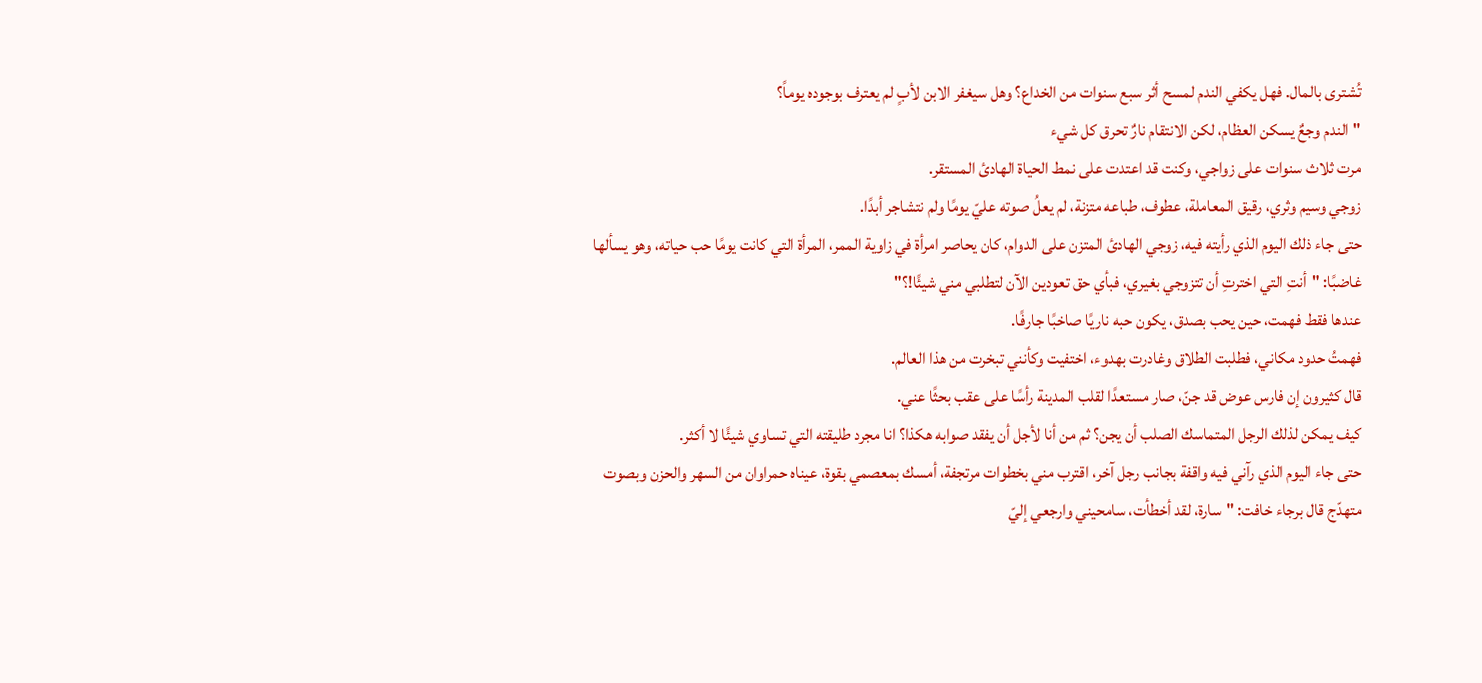تُشترى بالمال. فهل يكفي الندم لمسح أثر سبع سنوات من الخداع؟ وهل سيغفر الابن لأبٍ لم يعترف بوجوده يوماً؟
"الندم وجعٌ يسكن العظام، لكن الانتقام نارٌ تحرق كل شيء
مرت ثلاث سنوات على زواجي، وكنت قد اعتدت على نمط الحياة الهادئ المستقر.
زوجي وسيم وثري، رقيق المعاملة، عطوف، طباعه متزنة، لم يعلُ صوته عليّ يومًا ولم نتشاجر أبدًا.
حتى جاء ذلك اليوم الذي رأيته فيه، زوجي الهادئ المتزن على الدوام، كان يحاصر امرأة في زاوية الممر، المرأة التي كانت يومًا حب حياته، وهو يسألها غاضبًا: "أنتِ التي اخترتِ أن تتزوجي بغيري، فبأي حق تعودين الآن لتطلبي مني شيئًا!؟"
عندها فقط فهمت، حين يحب بصدق، يكون حبه ناريًا صاخبًا جارفًا.
فهمتُ حدود مكاني، فطلبت الطلاق وغادرت بهدوء، اختفيت وكأنني تبخرت من هذا العالم.
قال كثيرون إن فارس عوض قد جنّ، صار مستعدًا لقلب المدينة رأسًا على عقب بحثًا عني.
كيف يمكن لذلك الرجل المتماسك الصلب أن يجن؟ ثم من أنا لأجل أن يفقد صوابه هكذا؟ انا مجرد طليقته التي تساوي شيئًا لا أكثر.
حتى جاء اليوم الذي رآني فيه واقفة بجانب رجل آخر، اقترب مني بخطوات مرتجفة، أمسك بمعصمي بقوة، عيناه حمراوان من السهر والحزن وبصوت متهدّج قال برجاء خافت: "سارة، لقد أخطأت، سامحيني وارجعي إليّ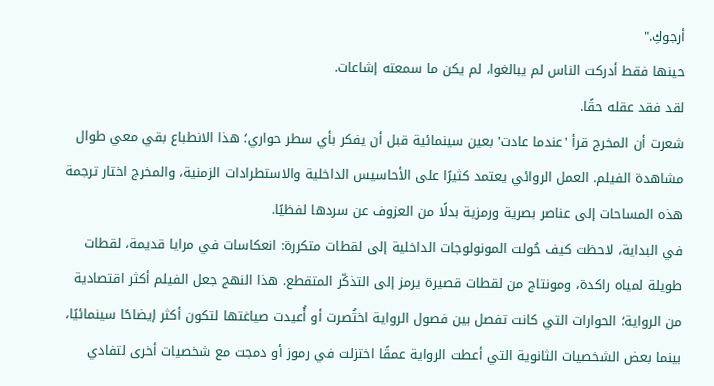أرجوكِ."
حينها فقط أدركت الناس لم يبالغوا، لم يكن ما سمعته إشاعات.
لقد فقد عقله حقًا.
شعرت أن المخرج قرأ 'عندما عادت' بعين سينمائية قبل أن يفكر بأي سطر حواري؛ هذا الانطباع بقي معي طوال مشاهدة الفيلم. العمل الروائي يعتمد كثيرًا على الأحاسيس الداخلية والاستطرادات الزمنية، والمخرج اختار ترجمة هذه المساحات إلى عناصر بصرية ورمزية بدلًا من العزوف عن سردها لفظيًا.
في البداية، لاحظت كيف حُولت المونولوجات الداخلية إلى لقطات متكررة: انعكاسات في مرايا قديمة، لقطات طويلة لمياه راكدة، ومونتاج من لقطات قصيرة يرمز إلى التذكّر المتقطع. هذا النهج جعل الفيلم أكثر اقتصادية من الرواية؛ الحوارات التي كانت تفصل بين فصول الرواية اختُصرت أو أُعيدت صياغتها لتكون أكثر إيضاحًا سينمائيًا، بينما بعض الشخصيات الثانوية التي أعطت الرواية عمقًا اختزلت في رموز أو دمجت مع شخصيات أخرى لتفادي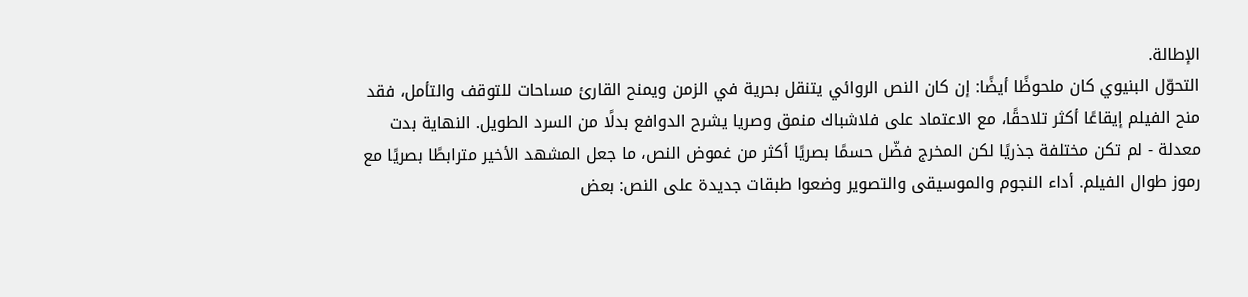الإطالة.
التحوّل البنيوي كان ملحوظًا أيضًا: إن كان النص الروائي يتنقل بحرية في الزمن ويمنح القارئ مساحات للتوقف والتأمل، فقد منح الفيلم إيقاعًا أكثر تلاحقًا، مع الاعتماد على فلاشباك منمق وصريا يشرح الدوافع بدلًا من السرد الطويل. النهاية بدت معدلة - لم تكن مختلفة جذريًا لكن المخرج فضّل حسمًا بصريًا أكثر من غموض النص، ما جعل المشهد الأخير مترابطًا بصريًا مع رموز طوال الفيلم. أداء النجوم والموسيقى والتصوير وضعوا طبقات جديدة على النص: بعض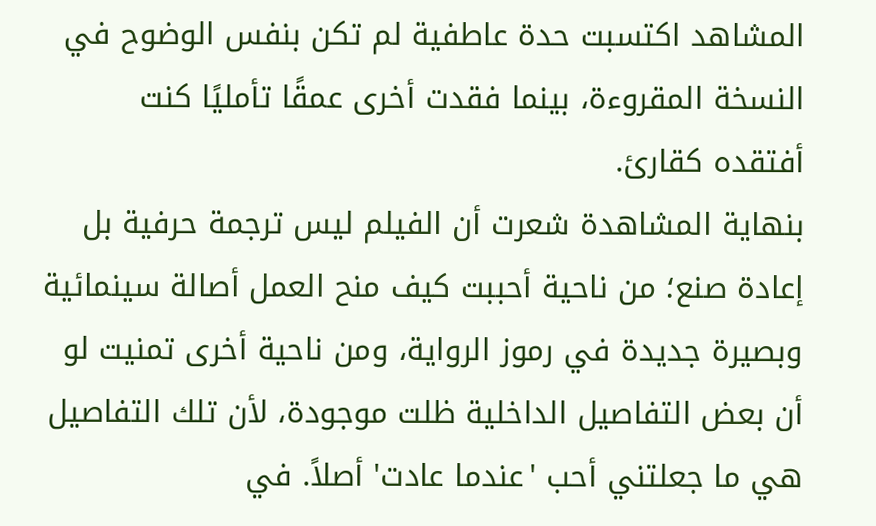المشاهد اكتسبت حدة عاطفية لم تكن بنفس الوضوح في النسخة المقروءة، بينما فقدت أخرى عمقًا تأمليًا كنت أفتقده كقارئ.
بنهاية المشاهدة شعرت أن الفيلم ليس ترجمة حرفية بل إعادة صنع؛ من ناحية أحببت كيف منح العمل أصالة سينمائية وبصيرة جديدة في رموز الرواية، ومن ناحية أخرى تمنيت لو أن بعض التفاصيل الداخلية ظلت موجودة، لأن تلك التفاصيل هي ما جعلتني أحب 'عندما عادت' أصلاً. في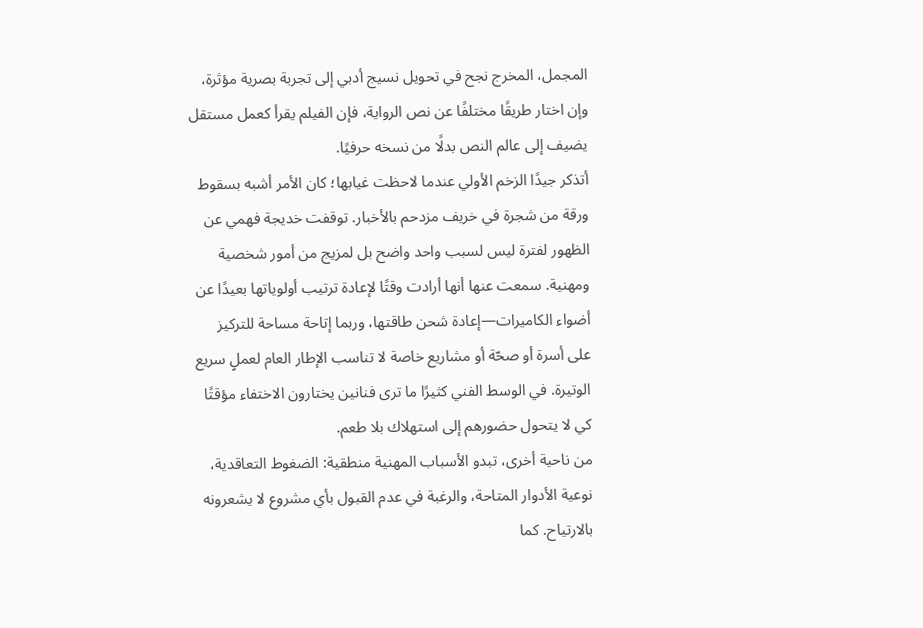المجمل، المخرج نجح في تحويل نسيج أدبي إلى تجربة بصرية مؤثرة، وإن اختار طريقًا مختلفًا عن نص الرواية، فإن الفيلم يقرأ كعمل مستقل يضيف إلى عالم النص بدلًا من نسخه حرفيًا.
أتذكر جيدًا الزخم الأولي عندما لاحظت غيابها؛ كان الأمر أشبه بسقوط ورقة من شجرة في خريف مزدحم بالأخبار. توقفت خديجة فهمي عن الظهور لفترة ليس لسبب واحد واضح بل لمزيج من أمور شخصية ومهنية. سمعت عنها أنها أرادت وقتًا لإعادة ترتيب أولوياتها بعيدًا عن أضواء الكاميرات—إعادة شحن طاقتها، وربما إتاحة مساحة للتركيز على أسرة أو صحّة أو مشاريع خاصة لا تناسب الإطار العام لعملٍ سريع الوتيرة. في الوسط الفني كثيرًا ما ترى فنانين يختارون الاختفاء مؤقتًا كي لا يتحول حضورهم إلى استهلاك بلا طعم.
من ناحية أخرى، تبدو الأسباب المهنية منطقية: الضغوط التعاقدية، نوعية الأدوار المتاحة، والرغبة في عدم القبول بأي مشروع لا يشعرونه بالارتياح. كما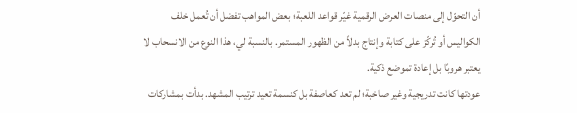أن التحوّل إلى منصات العرض الرقمية غيّر قواعد اللعبة؛ بعض المواهب تفضل أن تُعمل خلف الكواليس أو تُركّز على كتابة وإنتاج بدلاً من الظهور المستمر. بالنسبة لي، هذا النوع من الانسحاب لا يعتبر هروبًا بل إعادة تموضع ذكية.
عودتها كانت تدريجية وغير صاخبة؛ لم تعد كعاصفة بل كنسمة تعيد ترتيب المشهد. بدأت بمشاركات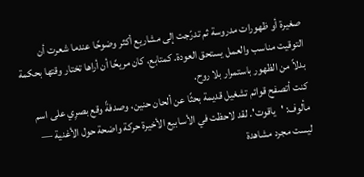صغيرة أو ظهورات مدروسة ثم تدرّجت إلى مشاريع أكثر وضوحًا عندما شعرت أن التوقيت مناسب والعمل يستحق العودة. كمتابع، كان مريحًا أن أراها تختار وقتها بحكمة بدلاً من الظهور باستمرار بلا روح.
كنت أتصفح قوائم تشغيل قديمة بحثًا عن ألحان حنين، وصدفةً وقع بصرِي على اسم مألوف: 'ياقوت'. لقد لاحظت في الأسابيع الأخيرة حركة واضحة حول الأغنية — ليست مجرد مشاهدة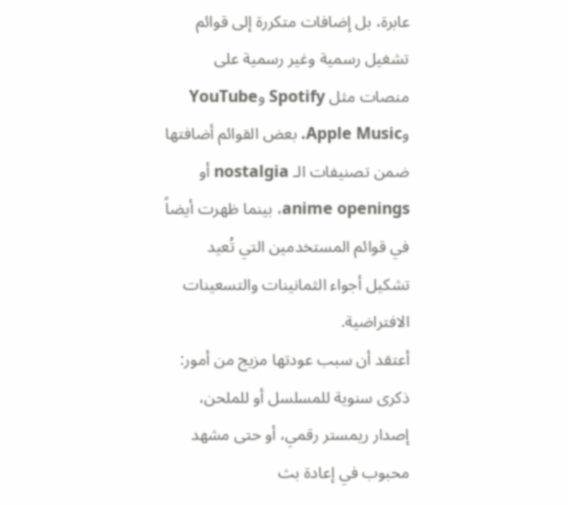عابرة، بل إضافات متكررة إلى قوائم تشغيل رسمية وغير رسمية على منصات مثل Spotify وYouTube وApple Music. بعض القوائم أضافتها ضمن تصنيفات الـ nostalgia أو anime openings، بينما ظهرت أيضاً في قوائم المستخدمين التي تُعيد تشكيل أجواء الثمانينات والتسعينات الافتراضية.
أعتقد أن سبب عودتها مزيج من أمور: ذكرى سنوية للمسلسل أو للملحن، إصدار ريمستر رقمي، أو حتى مشهد محبوب في إعادة بث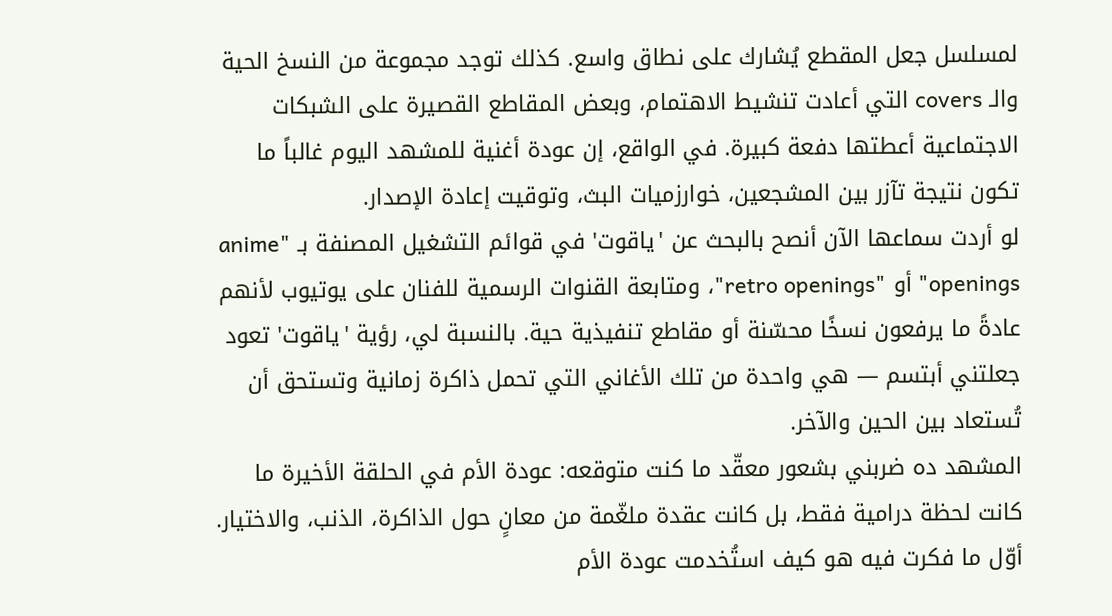لمسلسل جعل المقطع يُشارك على نطاق واسع. كذلك توجد مجموعة من النسخ الحية والـ covers التي أعادت تنشيط الاهتمام، وبعض المقاطع القصيرة على الشبكات الاجتماعية أعطتها دفعة كبيرة. في الواقع، إن عودة أغنية للمشهد اليوم غالباً ما تكون نتيجة تآزر بين المشجعين، خوارزميات البث، وتوقيت إعادة الإصدار.
لو أردت سماعها الآن أنصح بالبحث عن 'ياقوت' في قوائم التشغيل المصنفة بـ "anime openings" أو "retro openings"، ومتابعة القنوات الرسمية للفنان على يوتيوب لأنهم عادةً ما يرفعون نسخًا محسّنة أو مقاطع تنفيذية حية. بالنسبة لي، رؤية 'ياقوت' تعود جعلتني أبتسم — هي واحدة من تلك الأغاني التي تحمل ذاكرة زمانية وتستحق أن تُستعاد بين الحين والآخر.
المشهد ده ضربني بشعور معقّد ما كنت متوقعه: عودة الأم في الحلقة الأخيرة ما كانت لحظة درامية فقط، بل كانت عقدة ملغّمة من معانٍ حول الذاكرة، الذنب، والاختيار.
أوّل ما فكرت فيه هو كيف استُخدمت عودة الأم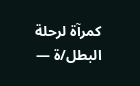كمرآة لرحلة البطل/ة —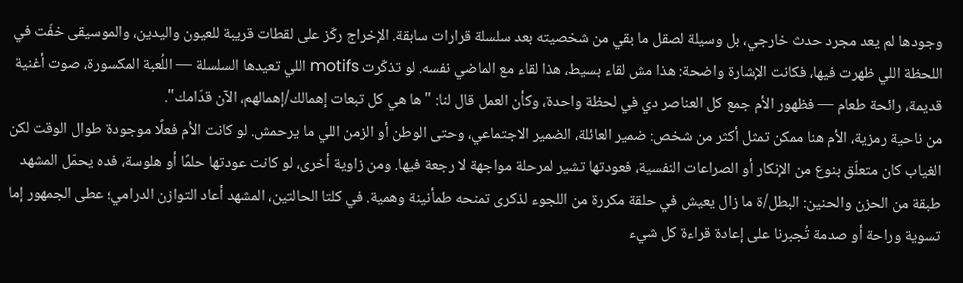وجودها لم يعد مجرد حدث خارجي، بل وسيلة لصقل ما بقي من شخصيته بعد سلسلة قرارات سابقة. الإخراج ركّز على لقطات قريبة للعيون واليدين، والموسيقى خفّت في اللحظة اللي ظهرت فيها، فكانت الإشارة واضحة: هذا مش لقاء بسيط، هذا لقاء مع الماضي نفسه. لو تذكّرت motifs اللي تعيدها السلسلة — اللُعبة المكسورة، صوت أغنية قديمة، رائحة طعام — فظهور الأم جمع كل العناصر دي في لحظة واحدة، وكأن العمل قال لنا: "ها هي كل تبعات إهمالك/إهمالهم، الآن قدّامك".
من ناحية رمزية، الأم هنا ممكن تمثل أكثر من شخص: ضمير العائلة، الضمير الاجتماعي، وحتى الوطن أو الزمن اللي ما يرحمش. لو كانت الأم فعلًا موجودة طوال الوقت لكن الغياب كان متعلّق بنوع من الإنكار أو الصراعات النفسية، فعودتها تشير لمرحلة مواجهة لا رجعة فيها. ومن زاوية أخرى، لو كانت عودتها حلمًا أو هلوسة، فده يحمّل المشهد طبقة من الحزن والحنين: البطل/ة ما زال يعيش في حلقة مكررة من اللجوء لذكرى تمنحه طمأنينة وهمية. في كلتا الحالتين، المشهد أعاد التوازن الدرامي؛ عطى الجمهور إما تسوية وراحة أو صدمة تُجبرنا على إعادة قراءة كل شيء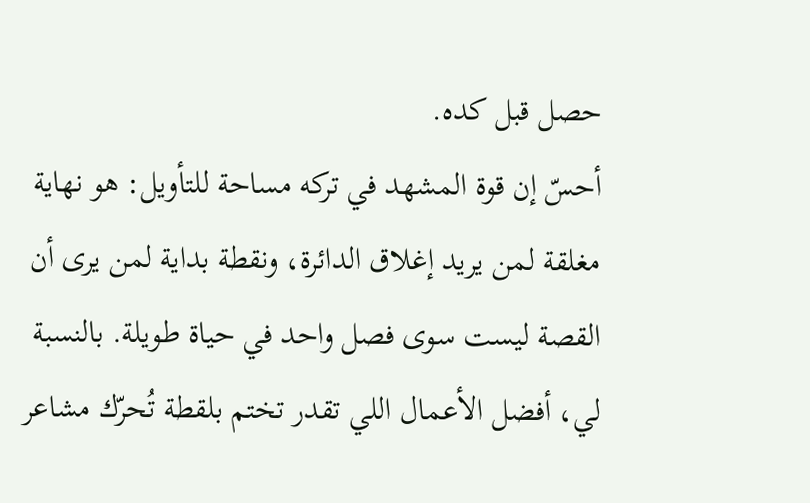حصل قبل كده.
أحسّ إن قوة المشهد في تركه مساحة للتأويل: هو نهاية مغلقة لمن يريد إغلاق الدائرة، ونقطة بداية لمن يرى أن القصة ليست سوى فصل واحد في حياة طويلة. بالنسبة لي، أفضل الأعمال اللي تقدر تختم بلقطة تُحرّك مشاعر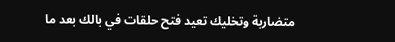متضاربة وتخليك تعيد فتح حلقات في بالك بعد ما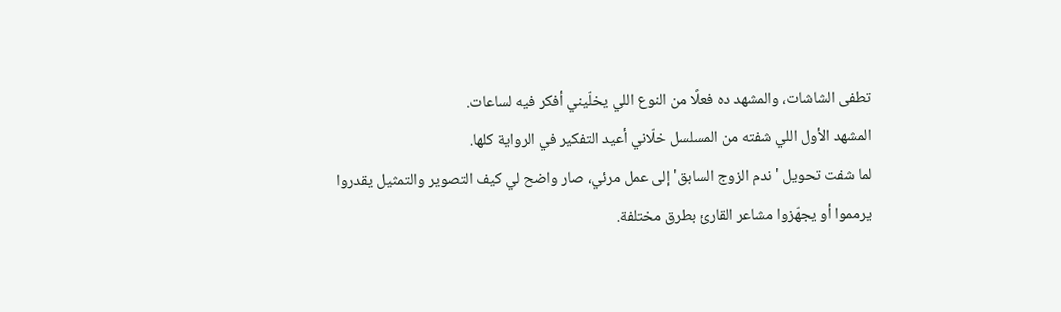تطفى الشاشات، والمشهد ده فعلًا من النوع اللي يخلّيني أفكر فيه لساعات.
المشهد الأول اللي شفته من المسلسل خلّاني أعيد التفكير في الرواية كلها.
لما شفت تحويل 'ندم الزوج السابق' إلى عمل مرئي، صار واضح لي كيف التصوير والتمثيل يقدروا يرمموا أو يجهّزوا مشاعر القارئ بطرق مختلفة.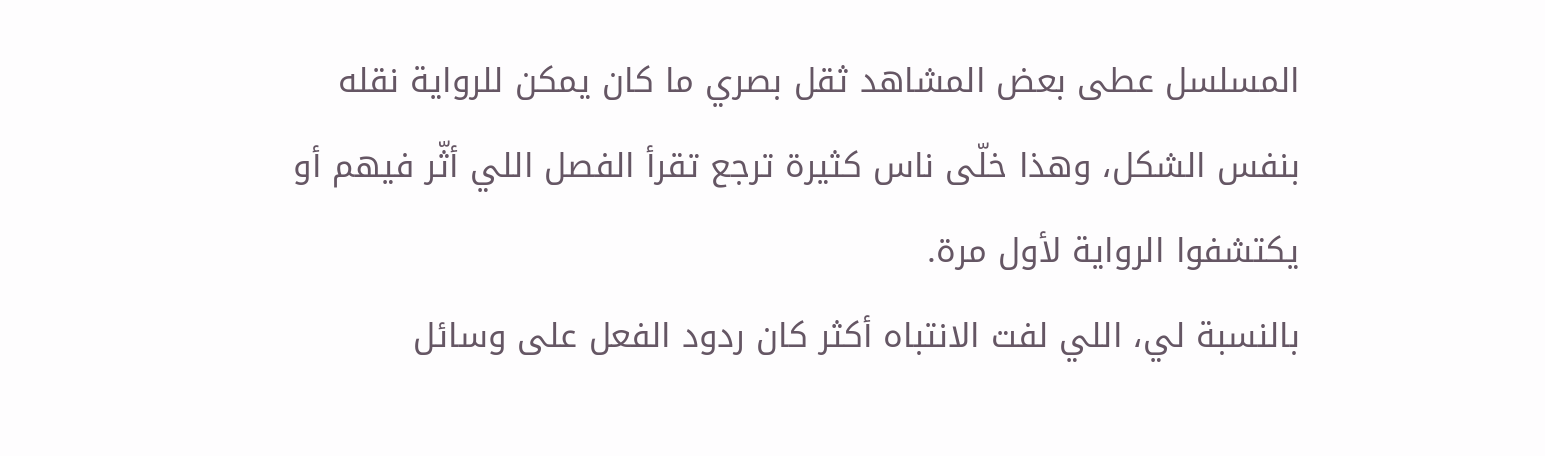المسلسل عطى بعض المشاهد ثقل بصري ما كان يمكن للرواية نقله بنفس الشكل، وهذا خلّى ناس كثيرة ترجع تقرأ الفصل اللي أثّر فيهم أو يكتشفوا الرواية لأول مرة.
بالنسبة لي، اللي لفت الانتباه أكثر كان ردود الفعل على وسائل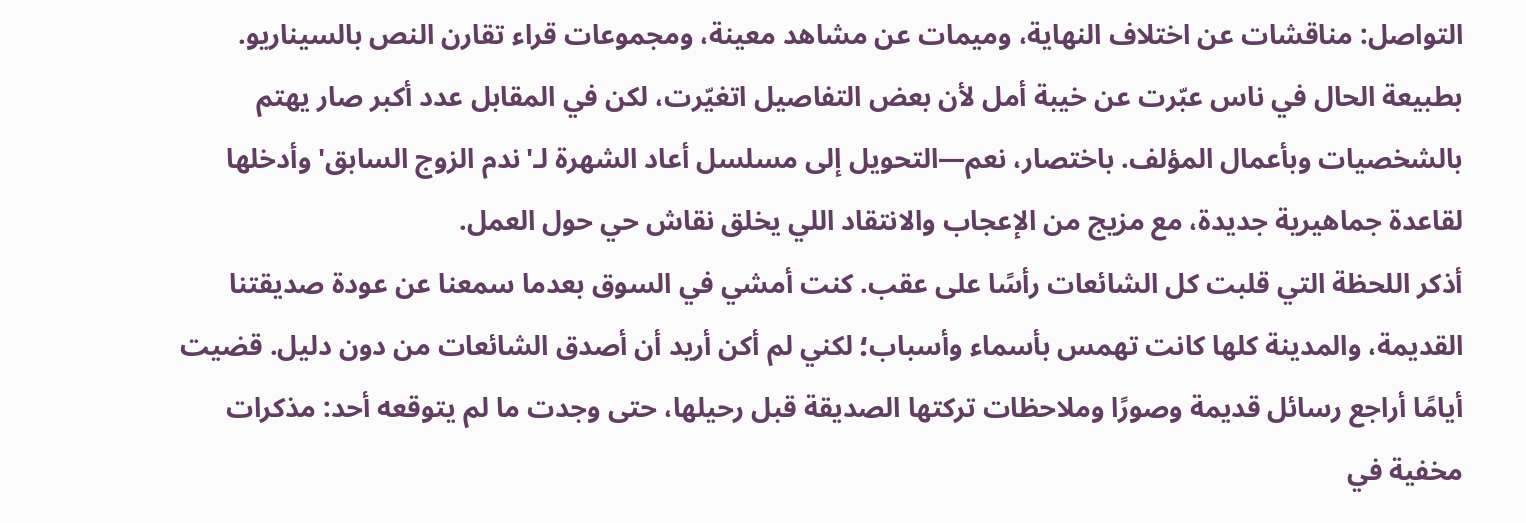التواصل: مناقشات عن اختلاف النهاية، وميمات عن مشاهد معينة، ومجموعات قراء تقارن النص بالسيناريو. بطبيعة الحال في ناس عبّرت عن خيبة أمل لأن بعض التفاصيل اتغيّرت، لكن في المقابل عدد أكبر صار يهتم بالشخصيات وبأعمال المؤلف. باختصار، نعم—التحويل إلى مسلسل أعاد الشهرة لـ'ندم الزوج السابق' وأدخلها لقاعدة جماهيرية جديدة، مع مزيج من الإعجاب والانتقاد اللي يخلق نقاش حي حول العمل.
أذكر اللحظة التي قلبت كل الشائعات رأسًا على عقب. كنت أمشي في السوق بعدما سمعنا عن عودة صديقتنا القديمة، والمدينة كلها كانت تهمس بأسماء وأسباب؛ لكني لم أكن أريد أن أصدق الشائعات من دون دليل. قضيت أيامًا أراجع رسائل قديمة وصورًا وملاحظات تركتها الصديقة قبل رحيلها، حتى وجدت ما لم يتوقعه أحد: مذكرات مخفية في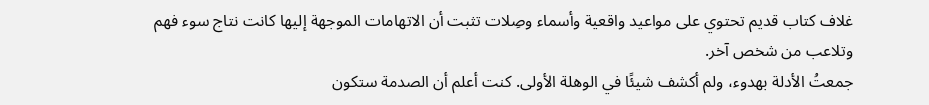غلاف كتاب قديم تحتوي على مواعيد واقعية وأسماء وصِلات تثبت أن الاتهامات الموجهة إليها كانت نتاج سوء فهم وتلاعب من شخص آخر.
جمعتُ الأدلة بهدوء، ولم أكشف شيئًا في الوهلة الأولى. كنت أعلم أن الصدمة ستكون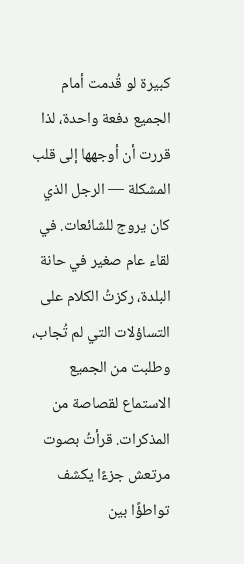كبيرة لو قُدمت أمام الجميع دفعة واحدة، لذا قررت أن أوجهها إلى قلب المشكلة — الرجل الذي كان يروج للشائعات. في لقاء عام صغير في حانة البلدة، ركزتُ الكلام على التساؤلات التي لم تُجاب، وطلبت من الجميع الاستماع لقصاصة من المذكرات. قرأتُ بصوت مرتعش جزءًا يكشف تواطؤًا بين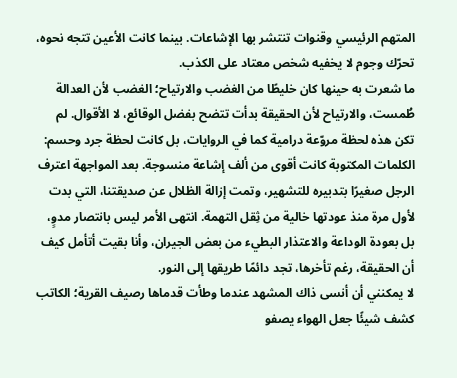المتهم الرئيسي وقنوات تنتشر بها الإشاعات. بينما كانت الأعين تتجه نحوه، تحرّك وجوم لا يخفيه شخص معتاد على الكذب.
ما شعرت به حينها كان خليطًا من الغضب والارتياح؛ الغضب لأن العدالة طُمست، والارتياح لأن الحقيقة بدأت تتضح بفضل الوقائع، لا الأقوال. لم تكن هذه لحظة مروّعة درامية كما في الروايات، بل كانت لحظة جرد وحسم: الكلمات المكتوبة كانت أقوى من ألف إشاعة منسوجة. بعد المواجهة اعترف الرجل صغيرًا بتدبيره للتشهير، وتمت إزالة الظلال عن صديقتنا، التي بدت لأول مرة منذ عودتها خالية من ثِقل التهمة. انتهى الأمر ليس بانتصار مدوٍ، بل بعودة الوداعة والاعتذار البطيء من بعض الجيران، وأنا بقيت أتأمل كيف أن الحقيقة، رغم تأخرها، تجد دائمًا طريقها إلى النور.
لا يمكنني أن أنسى ذاك المشهد عندما وطأت قدماها رصيف القرية؛ الكاتب كشف شيئًا جعل الهواء يصفو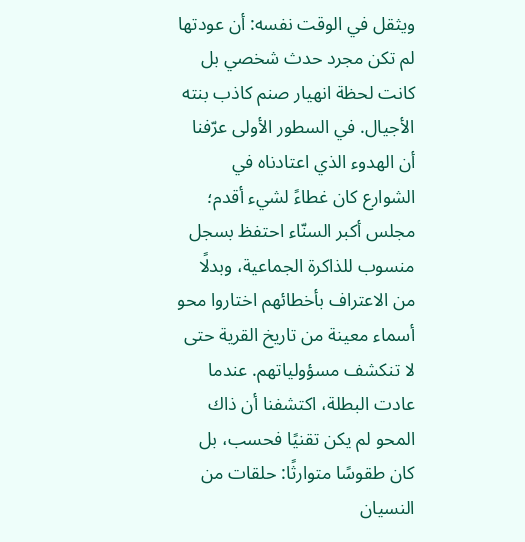ويثقل في الوقت نفسه: أن عودتها لم تكن مجرد حدث شخصي بل كانت لحظة انهيار صنم كاذب بنته الأجيال. في السطور الأولى عرّفنا أن الهدوء الذي اعتادناه في الشوارع كان غطاءً لشيء أقدم؛ مجلس أكبر السنّاء احتفظ بسجل منسوب للذاكرة الجماعية، وبدلًا من الاعتراف بأخطائهم اختاروا محو أسماء معينة من تاريخ القرية حتى لا تنكشف مسؤولياتهم. عندما عادت البطلة، اكتشفنا أن ذاك المحو لم يكن تقنيًا فحسب، بل كان طقوسًا متوارثًا: حلقات من النسيان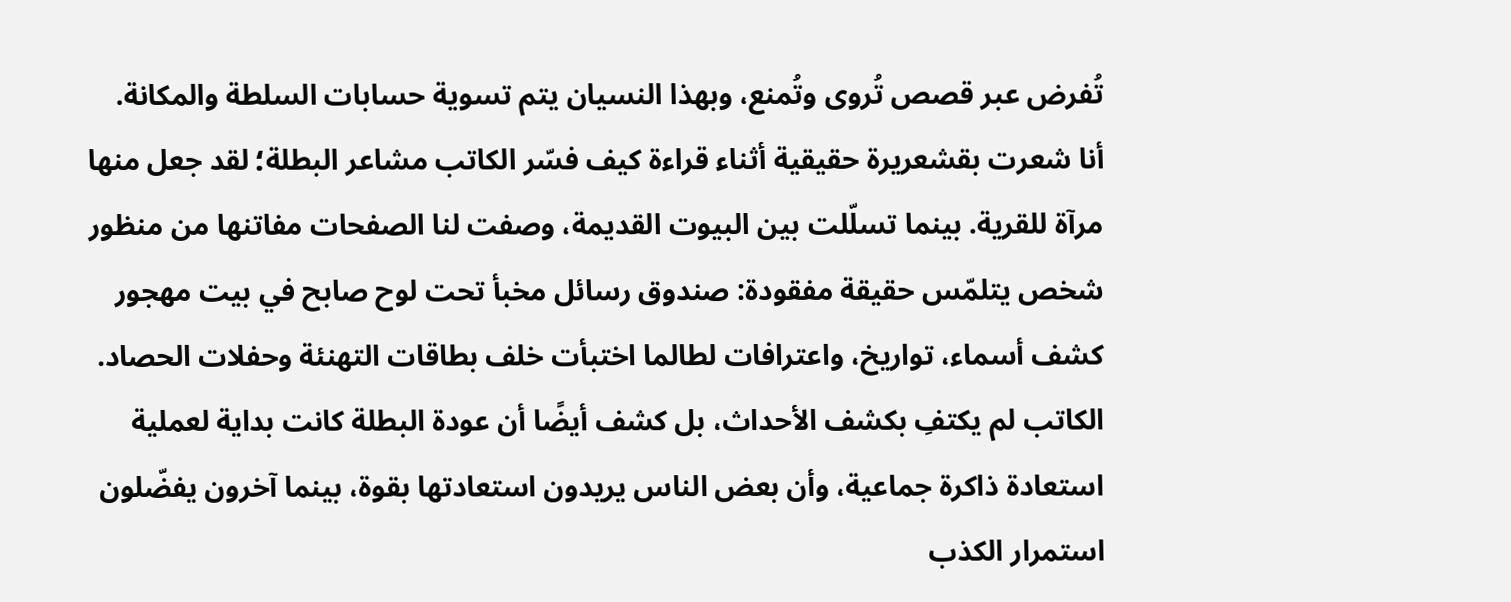تُفرض عبر قصص تُروى وتُمنع، وبهذا النسيان يتم تسوية حسابات السلطة والمكانة.
أنا شعرت بقشعريرة حقيقية أثناء قراءة كيف فسّر الكاتب مشاعر البطلة؛ لقد جعل منها مرآة للقرية. بينما تسلّلت بين البيوت القديمة، وصفت لنا الصفحات مفاتنها من منظور شخص يتلمّس حقيقة مفقودة: صندوق رسائل مخبأ تحت لوح صابح في بيت مهجور كشف أسماء، تواريخ، واعترافات لطالما اختبأت خلف بطاقات التهنئة وحفلات الحصاد. الكاتب لم يكتفِ بكشف الأحداث، بل كشف أيضًا أن عودة البطلة كانت بداية لعملية استعادة ذاكرة جماعية، وأن بعض الناس يريدون استعادتها بقوة، بينما آخرون يفضّلون استمرار الكذب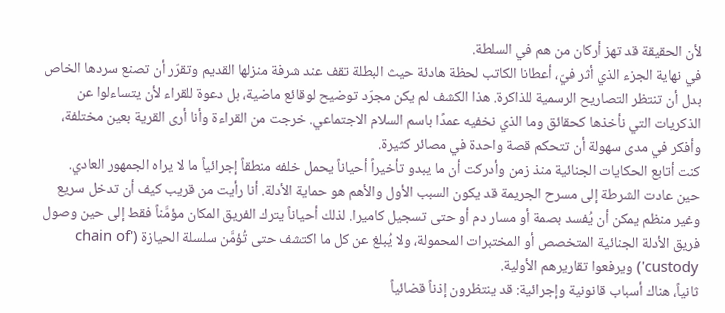لأن الحقيقة قد تهز أركان من هم في السلطة.
في نهاية الجزء الذي أثر فيّ، أعطانا الكاتب لحظة هادئة حيث البطلة تقف عند شرفة منزلها القديم وتقرّر أن تصنع سردها الخاص بدل أن تنتظر التصاريح الرسمية للذاكرة. هذا الكشف لم يكن مجرّد توضيح لوقائع ماضية، بل دعوة للقراء لأن يتساءلوا عن الذكريات التي نأخذها كحقائق وما الذي نخفيه عمدًا باسم السلام الاجتماعي. خرجت من القراءة وأنا أرى القرية بعين مختلفة، وأفكر في مدى سهولة أن تتحكم قصة واحدة في مصائر كثيرة.
كنت أتابع الحكايات الجنائية منذ زمن وأدركت أن ما يبدو تأخيراً أحياناً يحمل خلفه منطقاً إجرائياً ما لا يراه الجمهور العادي.
حين عادت الشرطة إلى مسرح الجريمة قد يكون السبب الأول والأهم هو حماية الأدلة. أنا رأيت من قريب كيف أن تدخل سريع وغير منظم يمكن أن يُفسد بصمة أو مسار دم أو حتى تسجيل كاميرا. لذلك أحياناً يترك الفريق المكان مؤمَّناً فقط إلى حين وصول فريق الأدلة الجنائية المتخصص أو المختبرات المحمولة، ولا يُبلغ عن كل ما اكتشف حتى تُؤمَّن سلسلة الحيازة ('chain of custody') ويرفعوا تقاريرهم الأولية.
ثانياً، هناك أسباب قانونية وإجرائية: قد ينتظرون إذناً قضائياً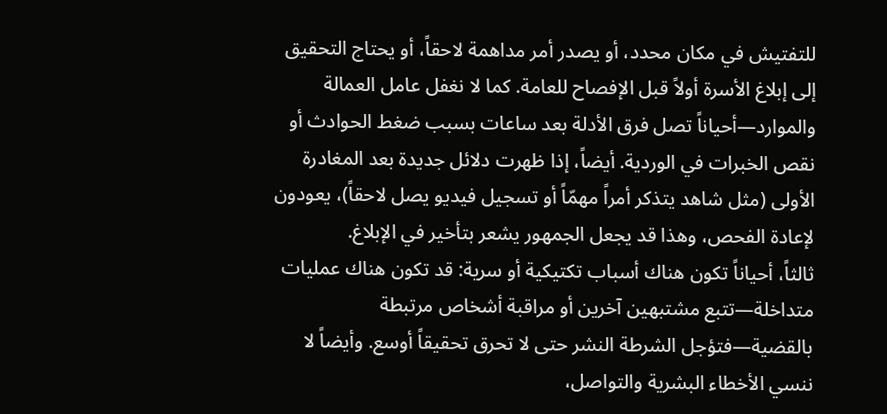للتفتيش في مكان محدد، أو يصدر أمر مداهمة لاحقاً، أو يحتاج التحقيق إلى إبلاغ الأسرة أولاً قبل الإفصاح للعامة. كما لا نغفل عامل العمالة والموارد—أحياناً تصل فرق الأدلة بعد ساعات بسبب ضغط الحوادث أو نقص الخبرات في الوردية. أيضاً، إذا ظهرت دلائل جديدة بعد المغادرة الأولى (مثل شاهد يتذكر أمراً مهمّاً أو تسجيل فيديو يصل لاحقاً)، يعودون لإعادة الفحص، وهذا قد يجعل الجمهور يشعر بتأخير في الإبلاغ.
ثالثاً، أحياناً تكون هناك أسباب تكتيكية أو سرية: قد تكون هناك عمليات متداخلة—تتبع مشتبهين آخرين أو مراقبة أشخاص مرتبطة بالقضية—فتؤجل الشرطة النشر حتى لا تحرق تحقيقاً أوسع. وأيضاً لا ننسي الأخطاء البشرية والتواصل،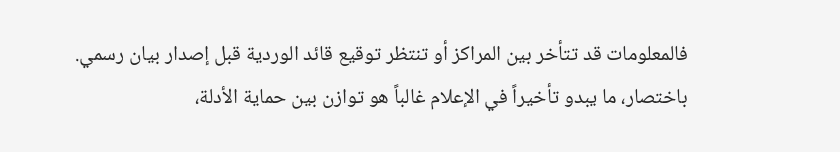فالمعلومات قد تتأخر بين المراكز أو تنتظر توقيع قائد الوردية قبل إصدار بيان رسمي. باختصار، ما يبدو تأخيراً في الإعلام غالباً هو توازن بين حماية الأدلة،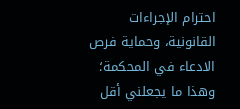احترام الإجراءات القانونية، وحماية فرص الادعاء في المحكمة؛ وهذا ما يجعلني أقل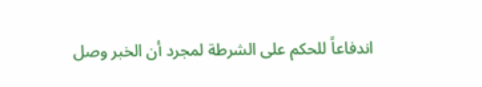اندفاعاً للحكم على الشرطة لمجرد أن الخبر وصل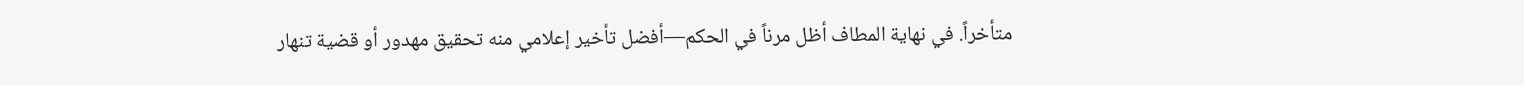متأخراً. في نهاية المطاف أظل مرناً في الحكم—أفضل تأخير إعلامي منه تحقيق مهدور أو قضية تنهار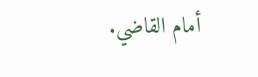أمام القاضي.